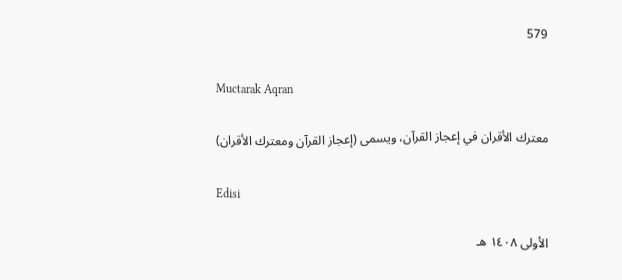579

Muctarak Aqran

معترك الأقران في إعجاز القرآن، ويسمى (إعجاز القرآن ومعترك الأقران)

Edisi

الأولى ١٤٠٨ هـ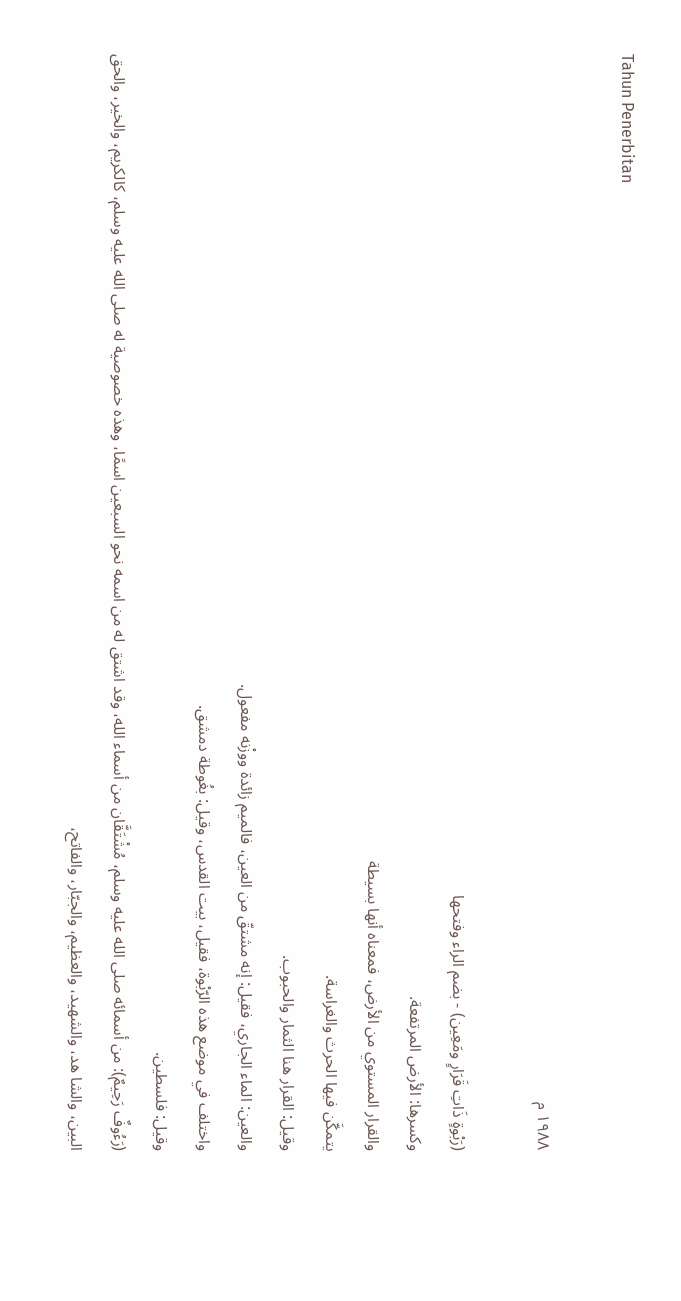Tahun Penerbitan

١٩٨٨ م

(رَبْوةٍ ذَاتِ قَرَارٍ ومَعِين) - بضم الراء وفتحها
وكسرها: الأرض المرتفعة.
والقرار المستوي من الأرض، فمعناه أنها بسيطة
يتمكَّن فيها الحرث والغراسة.
وقيل: القرار هنا الثمار والحبوب.
والعين: الماء الجاري، فقيل: إنه مشتقّ من العين، فالميم زائدة ووزْنه مفعول.
واختلف في موضع هذه الرّبْوة، فقيل، بيت القدس، وقيل: بغُوطة دمشق.
وقيل: فلسطين.
(رَءُوفٌ رَحِيمٌ): من أسمائه صلى الله عليه وسلم، مُشْتَقَّان من أسماء الله، وقد اشتق له من اسمه نحو السبعين اسمًا، وهذه خصوصية له صلى الله عليه وسلم، كالكريم، والخير، والحق
البين، والشا هد، والشهيد، والعظيم، والجبّار، والفاتح،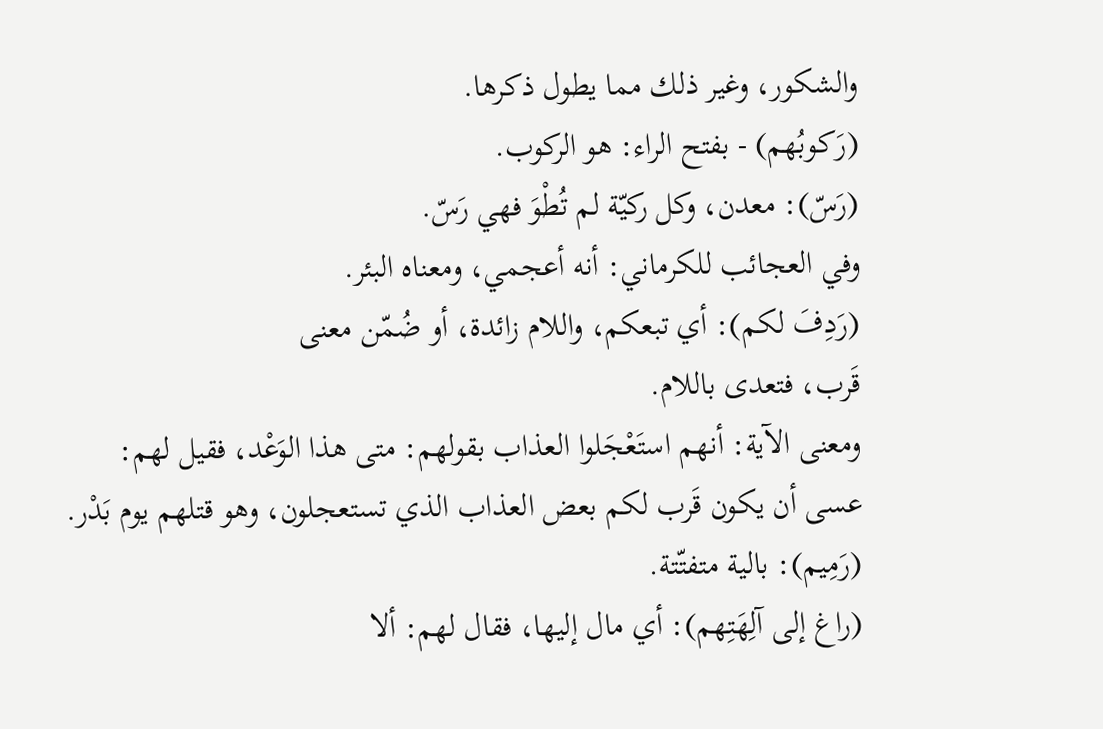والشكور، وغير ذلك مما يطول ذكرها.
(رَكوبُهم) - بفتح الراء: هو الركوب.
(رَسّ): معدن، وكل ركيّة لم تُطْوَ فهي رَسّ.
وفي العجائب للكرماني: أنه أعجمي، ومعناه البئر.
(رَدِفَ لكم): أي تبعكم، واللام زائدة، أو ضُمّن معنى
قَرب، فتعدى باللام.
ومعنى الآية: أنهم استَعْجَلوا العذاب بقولهم: متى هذا الوَعْد، فقيل لهم:
عسى أن يكون قَرب لكم بعض العذاب الذي تستعجلون، وهو قتلهم يوم بَدْر.
(رَمِيم): بالية متفتّتة.
(راغ إلى آلِهَتِهم): أي مال إليها، فقال لهم: ألا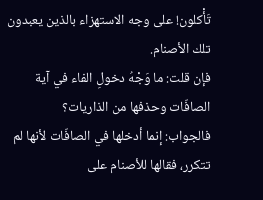تَأْكلون! على وجه الاستهزاء بالذين يعبدون تلك الأصنام.
فإن قلت: ما وَجْهُ دخولِ الفاء في آية الصافّات وحذفها من الذاريات؟
فالجواب: إنما أدخلها في الصافّات لأنها لم تتكرر، فقالها للأصنام على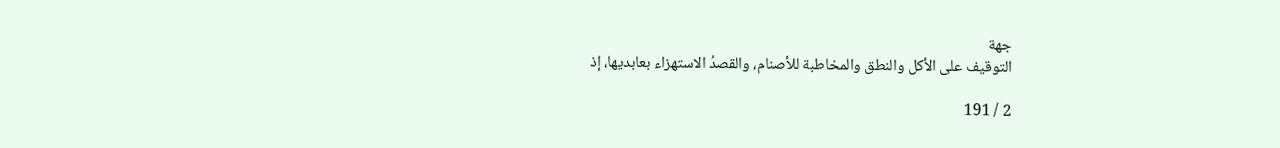جهة
التوقيف على الأكل والنطق والمخاطبة للأصنام، والقصدُ الاستهزاء بعابديها، إذ

2 / 191